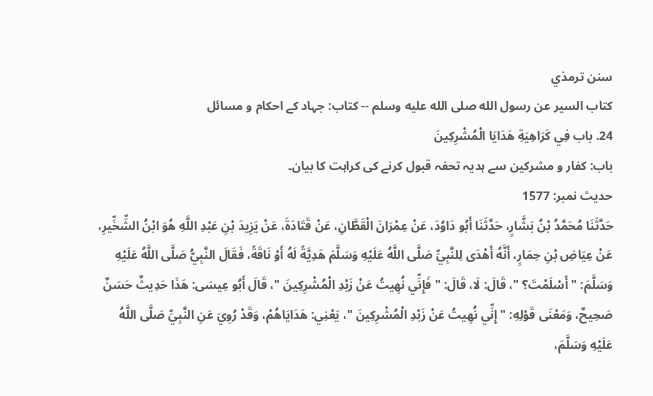سنن ترمذي
كتاب السير عن رسول الله صلى الله عليه وسلم -- کتاب: جہاد کے احکام و مسائل
24. باب فِي كَرَاهِيَةِ هَدَايَا الْمُشْرِكِينَ
باب: کفار و مشرکین سے ہدیہ تحفہ قبول کرنے کی کراہت کا بیان۔
حدیث نمبر: 1577
حَدَّثَنَا مُحَمَّدُ بْنُ بَشَّارٍ، حَدَّثَنَا أَبُو دَاوُدَ، عَنْ عِمْرَانَ الْقَطَّانِ، عَنْ قَتَادَةَ، عَنْ يَزِيدَ بْنِ عَبْدِ اللَّهِ هُوَ ابْنُ الشِّخِّيرِ، عَنْ عِيَاضِ بْنِ حِمَارٍ، أَنَّهُ أَهْدَى لِلنَّبِيِّ صَلَّى اللَّهُ عَلَيْهِ وَسَلَّمَ هَدِيَّةً لَهُ أَوْ نَاقَةً، فَقَالَ النَّبِيُّ صَلَّى اللَّهُ عَلَيْهِ وَسَلَّمَ: " أَسْلَمْتَ؟ "، قَالَ: لَا، قَالَ: " فَإِنِّي نُهِيتُ عَنْ زَبْدِ الْمُشْرِكِينَ "، قَالَ أَبُو عِيسَى: هَذَا حَدِيثٌ حَسَنٌ صَحِيحٌ، وَمَعْنَى قَوْلِهِ: " إِنِّي نُهِيتُ عَنْ زَبْدِ الْمُشْرِكِينَ "، يَعْنِي: هَدَايَاهُمْ، وَقَدْ رُوِيَ عَنِ النَّبِيِّ صَلَّى اللَّهُ عَلَيْهِ وَسَلَّمَ،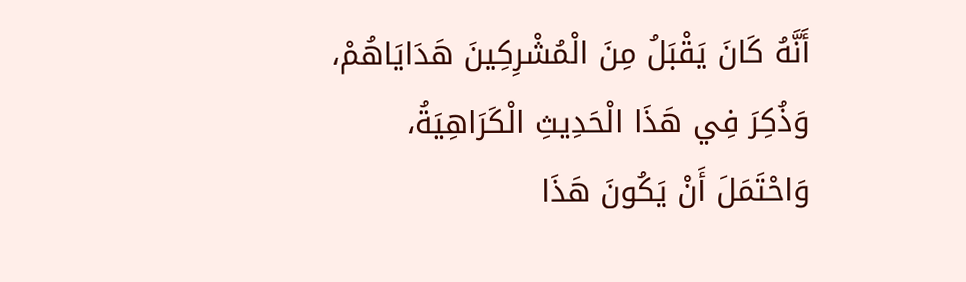أَنَّهُ كَانَ يَقْبَلُ مِنَ الْمُشْرِكِينَ هَدَايَاهُمْ، وَذُكِرَ فِي هَذَا الْحَدِيثِ الْكَرَاهِيَةُ، وَاحْتَمَلَ أَنْ يَكُونَ هَذَا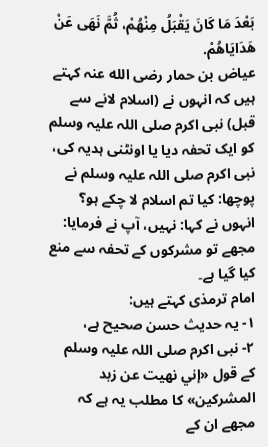بَعْدَ مَا كَانَ يَقْبَلُ مِنْهُمْ، ثُمَّ نَهَى عَنْ هَدَايَاهُمْ.
عیاض بن حمار رضی الله عنہ کہتے ہیں کہ انہوں نے (اسلام لانے سے قبل) نبی اکرم صلی اللہ علیہ وسلم کو ایک تحفہ دیا یا اونٹنی ہدیہ کی، نبی اکرم صلی اللہ علیہ وسلم نے پوچھا: کیا تم اسلام لا چکے ہو؟ انہوں نے کہا: نہیں، آپ نے فرمایا: مجھے تو مشرکوں کے تحفہ سے منع کیا گیا ہے۔
امام ترمذی کہتے ہیں:
۱- یہ حدیث حسن صحیح ہے،
۲- نبی اکرم صلی اللہ علیہ وسلم کے قول «إني نهيت عن زبد المشركين» کا مطلب یہ ہے کہ مجھے ان کے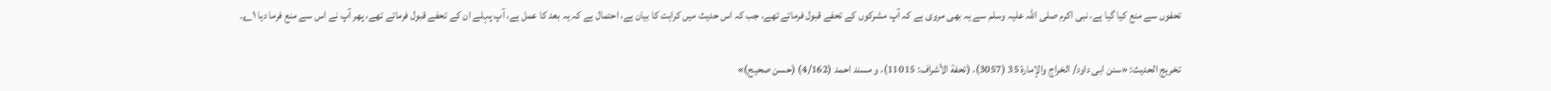تحفوں سے منع کیا گیا ہے، نبی اکرم صلی اللہ علیہ وسلم سے یہ بھی مروی ہے کہ آپ مشرکوں کے تحفے قبول فرماتے تھے، جب کہ اس حدیث میں کراہت کا بیان ہے، احتمال ہے کہ یہ بعد کا عمل ہے، آپ پہلے ان کے تحفے قبول فرماتے تھے، پھر آپ نے اس سے منع فرما دیا ۱؎۔

تخریج الحدیث: «سنن ابی داود/ الخراج والإمارة 35 (3057)، (تحفة الأشراف: 11015)، و مسند احمد (4/162) (حسن صحیح)»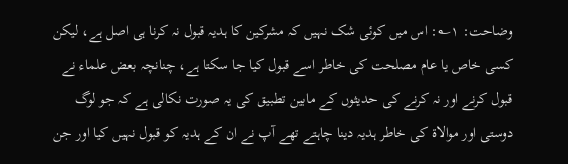وضاحت: ۱؎: اس میں کوئی شک نہیں کہ مشرکین کا ہدیہ قبول نہ کرنا ہی اصل ہے، لیکن کسی خاص یا عام مصلحت کی خاطر اسے قبول کیا جا سکتا ہے، چنانچہ بعض علماء نے قبول کرنے اور نہ کرنے کی حدیثوں کے مابین تطبیق کی یہ صورت نکالی ہے کہ جو لوگ دوستی اور موالاۃ کی خاطر ہدیہ دینا چاہتے تھے آپ نے ان کے ہدیہ کو قبول نہیں کیا اور جن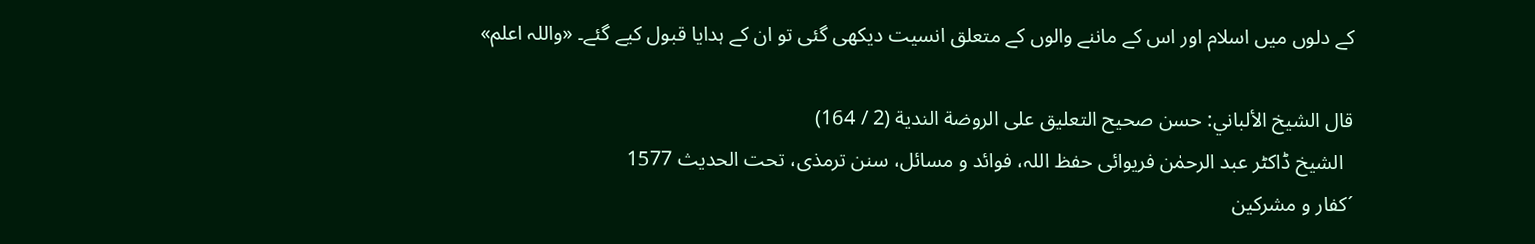کے دلوں میں اسلام اور اس کے ماننے والوں کے متعلق انسیت دیکھی گئی تو ان کے ہدایا قبول کیے گئے۔ «واللہ اعلم»

قال الشيخ الألباني: حسن صحيح التعليق على الروضة الندية (2 / 164)
  الشیخ ڈاکٹر عبد الرحمٰن فریوائی حفظ اللہ، فوائد و مسائل، سنن ترمذی، تحت الحديث 1577
´کفار و مشرکین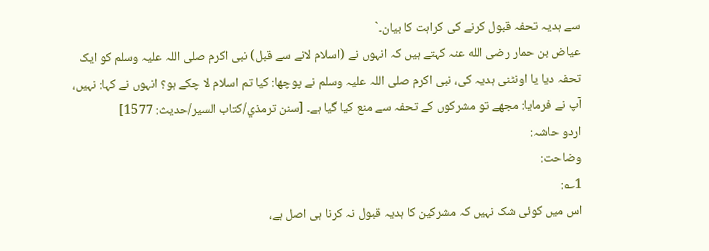سے ہدیہ تحفہ قبول کرنے کی کراہت کا بیان۔`
عیاض بن حمار رضی الله عنہ کہتے ہیں کہ انہوں نے (اسلام لانے سے قبل) نبی اکرم صلی اللہ علیہ وسلم کو ایک تحفہ دیا یا اونٹنی ہدیہ کی، نبی اکرم صلی اللہ علیہ وسلم نے پوچھا: کیا تم اسلام لا چکے ہو؟ انہوں نے کہا: نہیں، آپ نے فرمایا: مجھے تو مشرکوں کے تحفہ سے منع کیا گیا ہے۔ [سنن ترمذي/كتاب السير/حدیث: 1577]
اردو حاشہ:
وضاحت:
1؎:
اس میں کوئی شک نہیں کہ مشرکین کا ہدیہ قبول نہ کرنا ہی اصل ہے،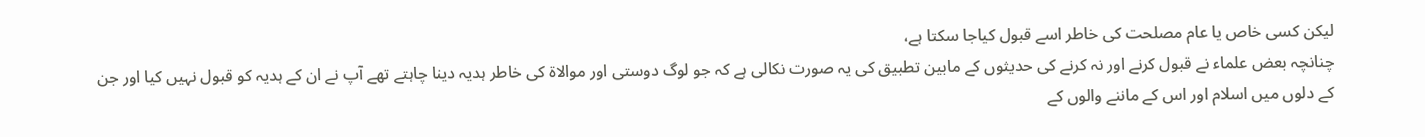لیکن کسی خاص یا عام مصلحت کی خاطر اسے قبول کیاجا سکتا ہے،
چنانچہ بعض علماء نے قبول کرنے اور نہ کرنے کی حدیثوں کے مابین تطبیق کی یہ صورت نکالی ہے کہ جو لوگ دوستی اور موالاۃ کی خاطر ہدیہ دینا چاہتے تھے آپ نے ان کے ہدیہ کو قبول نہیں کیا اور جن کے دلوں میں اسلام اور اس کے ماننے والوں کے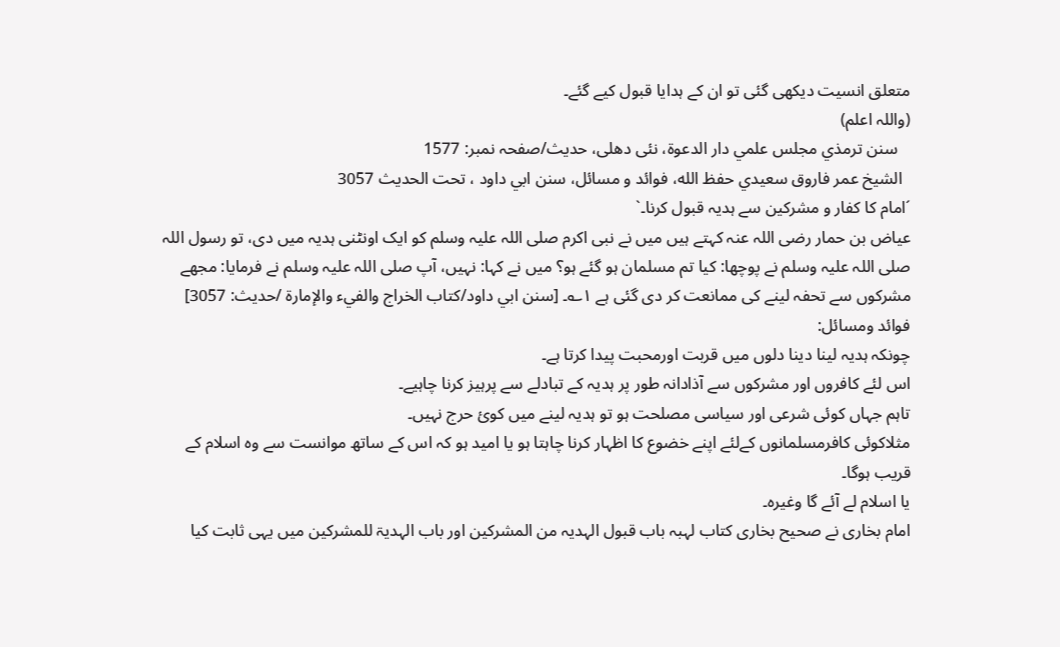متعلق انسیت دیکھی گئی تو ان کے ہدایا قبول کیے گئے۔
(واللہ اعلم)
   سنن ترمذي مجلس علمي دار الدعوة، نئى دهلى، حدیث/صفحہ نمبر: 1577
  الشيخ عمر فاروق سعيدي حفظ الله، فوائد و مسائل، سنن ابي داود ، تحت الحديث 3057
´امام کا کفار و مشرکین سے ہدیہ قبول کرنا۔`
عیاض بن حمار رضی اللہ عنہ کہتے ہیں میں نے نبی اکرم صلی اللہ علیہ وسلم کو ایک اونٹنی ہدیہ میں دی، تو رسول اللہ صلی اللہ علیہ وسلم نے پوچھا: کیا تم مسلمان ہو گئے ہو؟ میں نے کہا: نہیں، آپ صلی اللہ علیہ وسلم نے فرمایا: مجھے مشرکوں سے تحفہ لینے کی ممانعت کر دی گئی ہے ۱؎۔ [سنن ابي داود/كتاب الخراج والفيء والإمارة /حدیث: 3057]
فوائد ومسائل:
چونکہ ہدیہ لینا دینا دلوں میں قربت اورمحبت پیدا کرتا ہے۔
اس لئے کافروں اور مشرکوں سے آذادانہ طور پر ہدیہ کے تبادلے سے پرہیز کرنا چاہیے۔
تاہم جہاں کوئی شرعی اور سیاسی مصلحت ہو تو ہدیہ لینے میں کوئ حرج نہیں۔
مثلاکوئی کافرمسلمانوں کےلئے اپنے خضوع کا اظہار کرنا چاہتا ہو یا امید ہو کہ اس کے ساتھ موانست سے وہ اسلام کے قریب ہوگا۔
یا اسلام لے آئے گا وغیرہ۔
امام بخاری نے صحیح بخاری کتاب لہبہ باب قبول الہدیہ من المشرکین اور باب الہدیۃ للمشرکین میں یہی ثابت کیا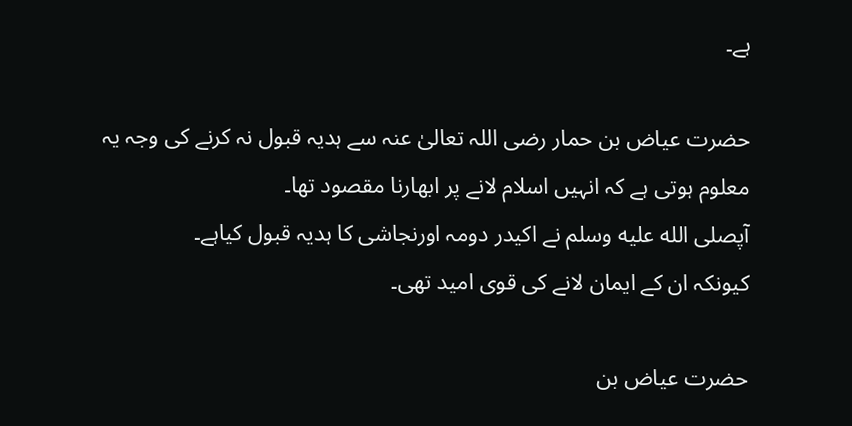ہے۔

حضرت عیاض بن حمار رضی اللہ تعالیٰ عنہ سے ہدیہ قبول نہ کرنے کی وجہ یہ معلوم ہوتی ہے کہ انہیں اسلام لانے پر ابھارنا مقصود تھا۔
آپصلى الله عليه وسلم نے اکیدر دومہ اورنجاشی کا ہدیہ قبول کیاہے۔
کیونکہ ان کے ایمان لانے کی قوی امید تھی۔

حضرت عیاض بن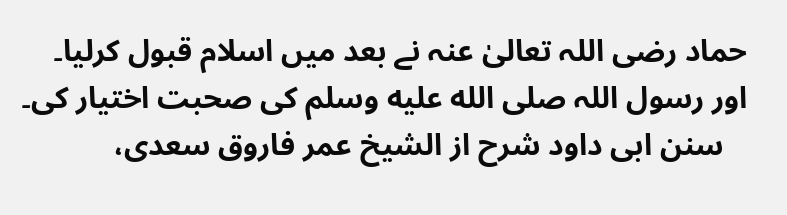حماد رضی اللہ تعالیٰ عنہ نے بعد میں اسلام قبول کرلیا۔
اور رسول اللہ صلى الله عليه وسلم کی صحبت اختیار کی۔
   سنن ابی داود شرح از الشیخ عمر فاروق سعدی،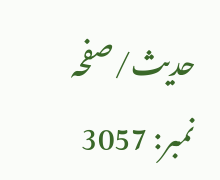حدیث/صفحہ نمبر: 3057